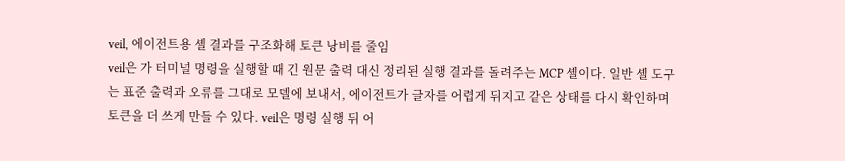veil, 에이전트용 셸 결과를 구조화해 토큰 낭비를 줄임
veil은 가 터미널 명령을 실행할 때 긴 원문 출력 대신 정리된 실행 결과를 돌려주는 MCP 셸이다. 일반 셸 도구는 표준 출력과 오류를 그대로 모델에 보내서, 에이전트가 글자를 어렵게 뒤지고 같은 상태를 다시 확인하며 토큰을 더 쓰게 만들 수 있다. veil은 명령 실행 뒤 어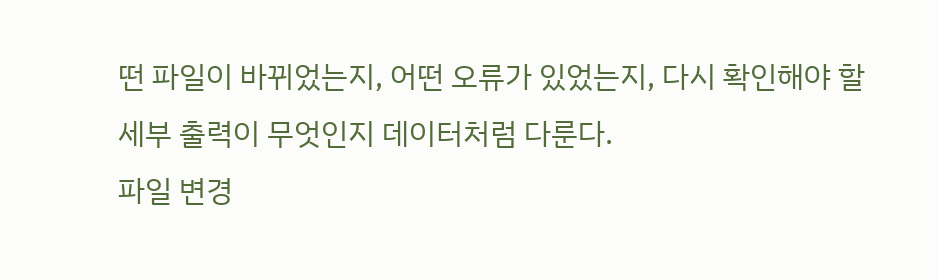떤 파일이 바뀌었는지, 어떤 오류가 있었는지, 다시 확인해야 할 세부 출력이 무엇인지 데이터처럼 다룬다.
파일 변경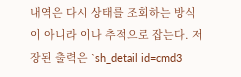내역은 다시 상태를 조회하는 방식이 아니라 이나 추적으로 잡는다. 저장된 출력은 `sh_detail id=cmd3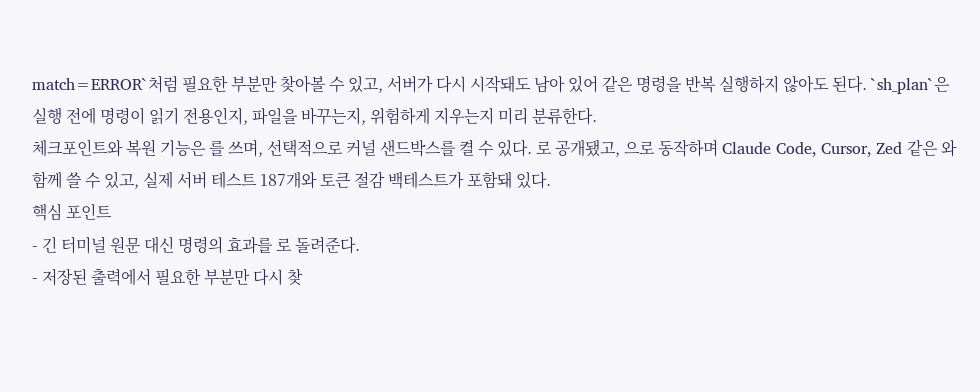match=ERROR`처럼 필요한 부분만 찾아볼 수 있고, 서버가 다시 시작돼도 남아 있어 같은 명령을 반복 실행하지 않아도 된다. `sh_plan`은 실행 전에 명령이 읽기 전용인지, 파일을 바꾸는지, 위험하게 지우는지 미리 분류한다.
체크포인트와 복원 기능은 를 쓰며, 선택적으로 커널 샌드박스를 켤 수 있다. 로 공개됐고, 으로 동작하며 Claude Code, Cursor, Zed 같은 와 함께 쓸 수 있고, 실제 서버 테스트 187개와 토큰 절감 백테스트가 포함돼 있다.
핵심 포인트
- 긴 터미널 원문 대신 명령의 효과를 로 돌려준다.
- 저장된 출력에서 필요한 부분만 다시 찾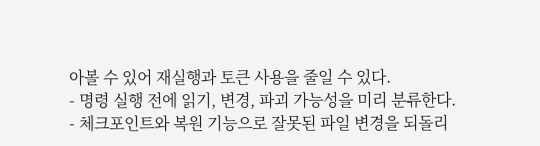아볼 수 있어 재실행과 토큰 사용을 줄일 수 있다.
- 명령 실행 전에 읽기, 변경, 파괴 가능성을 미리 분류한다.
- 체크포인트와 복원 기능으로 잘못된 파일 변경을 되돌리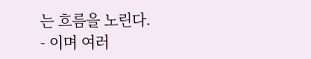는 흐름을 노린다.
- 이며 여러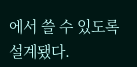에서 쓸 수 있도록 설계됐다.